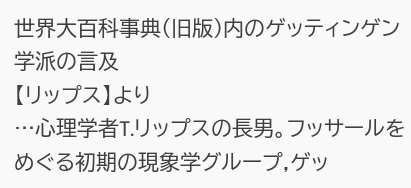世界大百科事典(旧版)内のゲッティンゲン学派の言及
【リップス】より
…心理学者T.リップスの長男。フッサールをめぐる初期の現象学グループ,ゲッ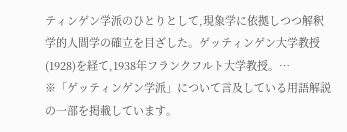ティンゲン学派のひとりとして,現象学に依拠しつつ解釈学的人間学の確立を目ざした。ゲッティンゲン大学教授(1928)を経て,1938年フランクフルト大学教授。…
※「ゲッティンゲン学派」について言及している用語解説の一部を掲載しています。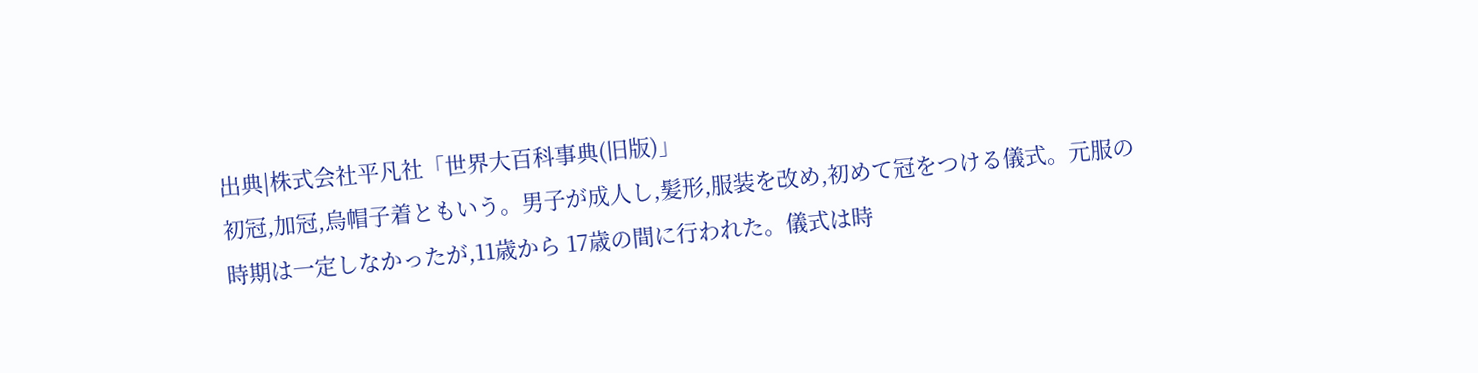出典|株式会社平凡社「世界大百科事典(旧版)」
初冠,加冠,烏帽子着ともいう。男子が成人し,髪形,服装を改め,初めて冠をつける儀式。元服の時期は一定しなかったが,11歳から 17歳の間に行われた。儀式は時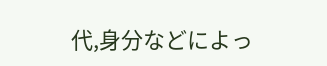代,身分などによっ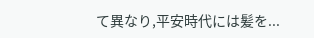て異なり,平安時代には髪を...